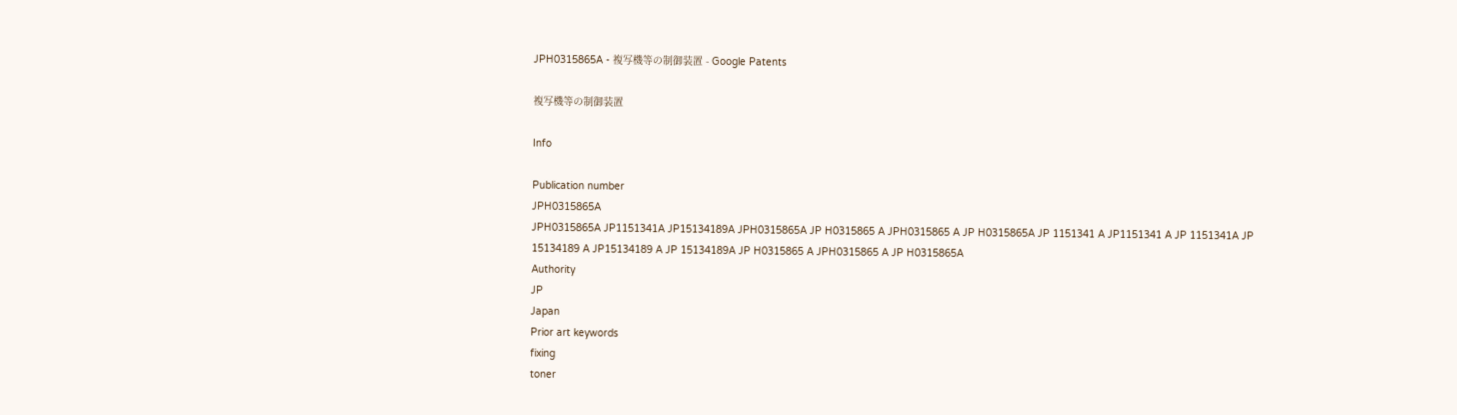JPH0315865A - 複写機等の制御装置 - Google Patents

複写機等の制御装置

Info

Publication number
JPH0315865A
JPH0315865A JP1151341A JP15134189A JPH0315865A JP H0315865 A JPH0315865 A JP H0315865A JP 1151341 A JP1151341 A JP 1151341A JP 15134189 A JP15134189 A JP 15134189A JP H0315865 A JPH0315865 A JP H0315865A
Authority
JP
Japan
Prior art keywords
fixing
toner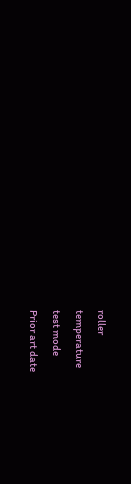roller
temperature
test mode
Prior art date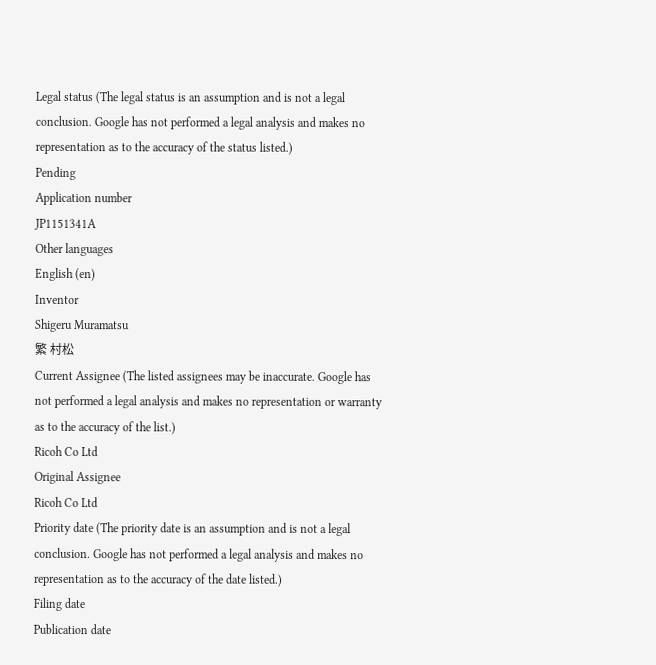Legal status (The legal status is an assumption and is not a legal conclusion. Google has not performed a legal analysis and makes no representation as to the accuracy of the status listed.)
Pending
Application number
JP1151341A
Other languages
English (en)
Inventor
Shigeru Muramatsu
繁 村松
Current Assignee (The listed assignees may be inaccurate. Google has not performed a legal analysis and makes no representation or warranty as to the accuracy of the list.)
Ricoh Co Ltd
Original Assignee
Ricoh Co Ltd
Priority date (The priority date is an assumption and is not a legal conclusion. Google has not performed a legal analysis and makes no representation as to the accuracy of the date listed.)
Filing date
Publication date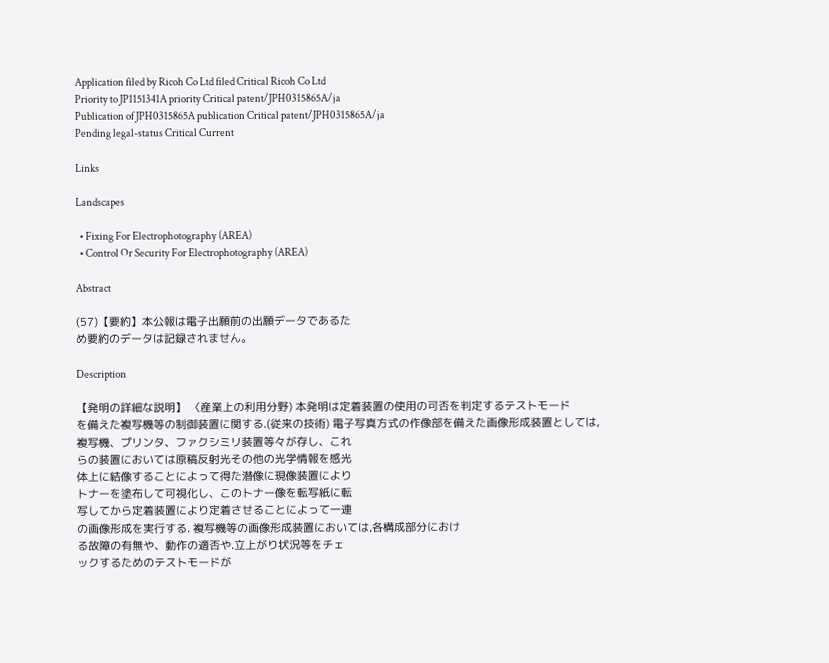Application filed by Ricoh Co Ltd filed Critical Ricoh Co Ltd
Priority to JP1151341A priority Critical patent/JPH0315865A/ja
Publication of JPH0315865A publication Critical patent/JPH0315865A/ja
Pending legal-status Critical Current

Links

Landscapes

  • Fixing For Electrophotography (AREA)
  • Control Or Security For Electrophotography (AREA)

Abstract

(57)【要約】本公報は電子出願前の出願データであるた
め要約のデータは記録されません。

Description

【発明の詳細な説明】 〈産業上の利用分野) 本発明は定着装置の使用の可否を判定するテストモード
を備えた複写機等の制御装置に関する.(従来の技術) 電子写真方式の作像部を備えた画像形成装置としては,
複写機、プリンタ、ファクシミリ装置等々が存し、これ
らの装置においては原稿反射光その他の光学情報を感光
体上に結像することによって得た潜像に現像装置により
トナーを塗布して可視化し、このトナー像を転写紙に転
写してから定着装置により定着させることによって一連
の画像形成を実行する. 複写機等の画像形成装置においては,各構成部分におけ
る故障の有無や、動作の適否や.立上がり状況等をチェ
ックするためのテストモードが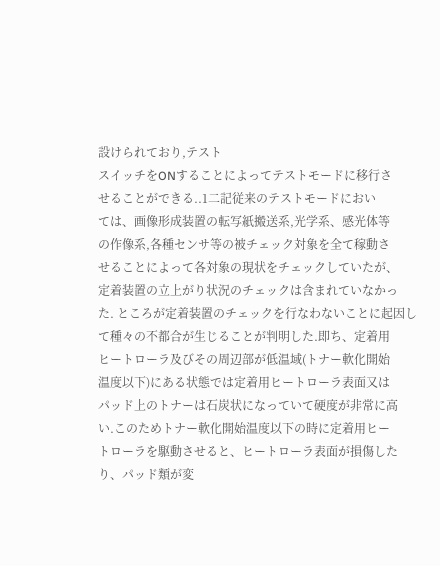設けられており,テスト
スイッチをONすることによってテストモードに移行さ
せることができる..1二記従来のテストモードにおい
ては、画像形成装置の転写紙搬送系,光学系、感光体等
の作像系,各種センサ等の被チェック対象を全て稼動さ
せることによって各対象の現状をチェックしていたが、
定着装置の立上がり状況のチェックは含まれていなかっ
た. ところが定着装置のチェックを行なわないことに起因し
て種々の不都合が生じることが判明した.即ち、定着用
ヒートローラ及びその周辺部が低温域(トナー軟化開始
温度以下)にある状態では定着用ヒートローラ表面又は
パッド上のトナーは石炭状になっていて硬度が非常に高
い.このためトナー軟化開始温度以下の時に定着用ヒー
トローラを駆動させると、ヒートローラ表面が損傷した
り、パッド類が変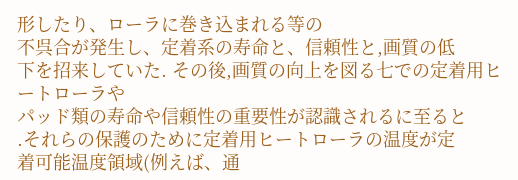形したり、ローラに巻き込まれる等の
不呉合が発生し、定着系の寿命と、信頼性と,画質の低
下を招来していた. その後,画質の向上を図る七での定着用ヒートローラや
パッド類の寿命や信頼性の重要性が認識されるに至ると
.それらの保護のために定着用ヒートローラの温度が定
着可能温度領域(例えば、通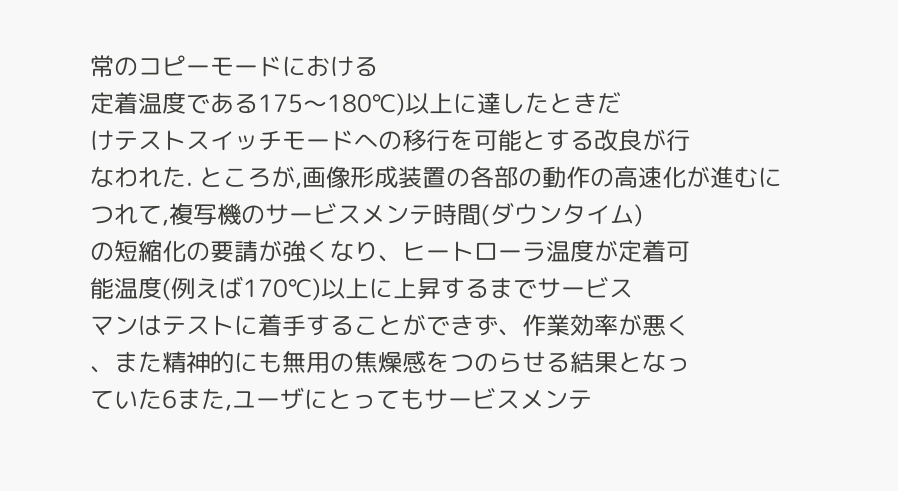常のコピーモードにおける
定着温度である175〜180℃)以上に達したときだ
けテストスイッチモードへの移行を可能とする改良が行
なわれた. ところが,画像形成装置の各部の動作の高速化が進むに
つれて,複写機のサービスメンテ時間(ダウンタイム)
の短縮化の要請が強くなり、ヒートローラ温度が定着可
能温度(例えば170℃)以上に上昇するまでサービス
マンはテストに着手することができず、作業効率が悪く
、また精神的にも無用の焦燥感をつのらせる結果となっ
ていた6また,ユーザにとってもサービスメンテ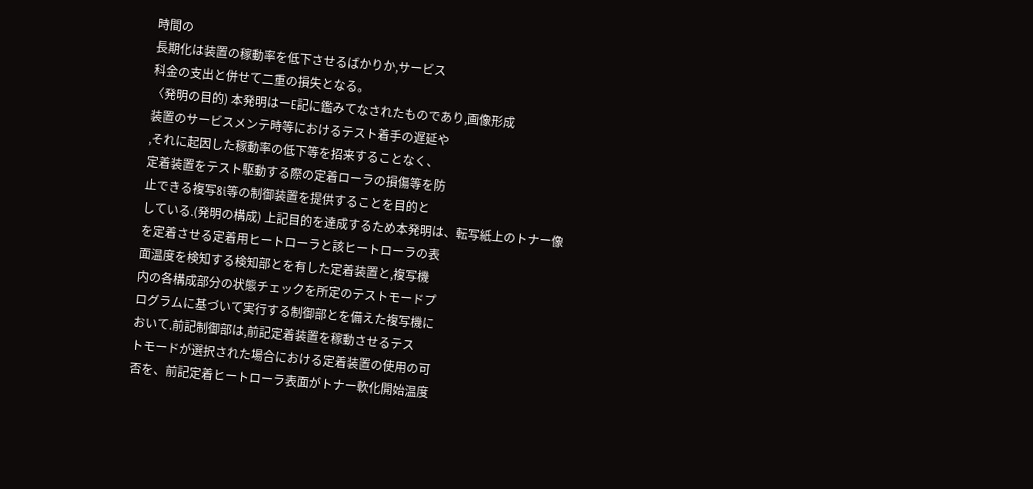時間の
長期化は装置の稼動率を低下させるばかりか,サービス
科金の支出と併せて二重の損失となる。
〈発明の目的) 本発明はーE記に鑑みてなされたものであり,画像形成
装置のサービスメンテ時等におけるテスト着手の遅延や
,それに起因した稼動率の低下等を招来することなく、
定着装置をテスト駆動する際の定着ローラの損傷等を防
止できる複写8i等の制御装置を提供することを目的と
している.(発明の構成) 上記目的を達成するため本発明は、転写紙上のトナー像
を定着させる定着用ヒートローラと該ヒートローラの表
面温度を検知する検知部とを有した定着装置と,複写機
内の各構成部分の状態チェックを所定のテストモードプ
ログラムに基づいて実行する制御部とを備えた複写機に
おいて.前記制御部は,前記定着装置を稼動させるテス
トモードが選択された場合における定着装置の使用の可
否を、前記定着ヒートローラ表面がトナー軟化開始温度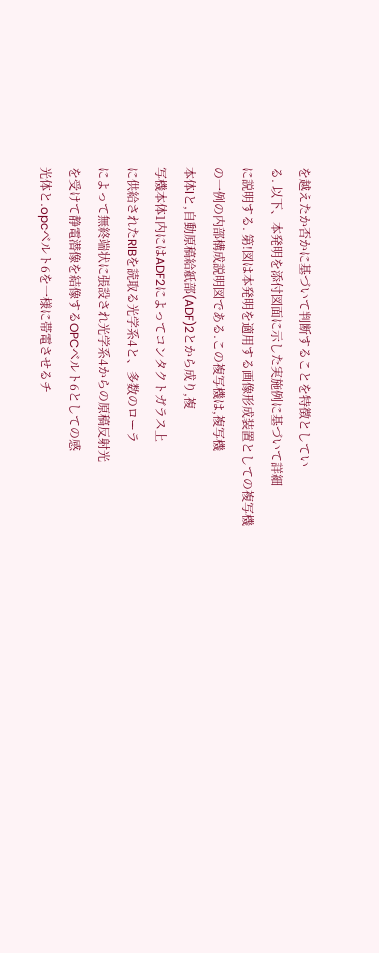を越えたか否かに基づいて判断することを特徴としてい
る. 以下、本発明を添付図面に示した実施例に基づいて詳細
に説明する. 第!図は本発明を適用する画像形成装置としての複写機
の一例の内部構成説明図である.この複写機は,複写機
本体lと,自動原稿給紙部(ADF)2とから成り,複
写機本体1内にはADF2によってコンタクトガラス上
に供給されたRlBを読取る光学系4と、多数のローラ
によって無終端状に張設され光学系4からの原稿反射光
を受けて静電潜像を結像するOPCベルト6としての感
光体と.opcベルト6を一様に帯電させるチ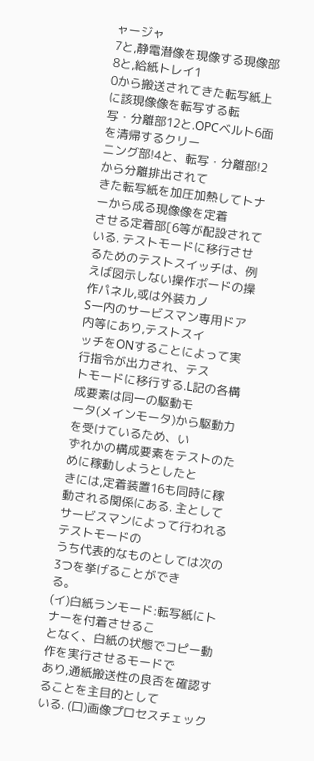ャージャ
7と,静電潜像を現像する現像部8と,給紙トレイ1
0から搬送されてきた転写紙上に該現像像を転写する転
写・分離部12と.OPCベルト6面を清帰するクリー
ニング部!4と、転写・分離部!2から分離排出されて
きた転写紙を加圧加熱してトナーから成る現像像を定着
させる定着部[6等が配設されている. テストモードに移行させるためのテストスイッチは、例
えば図示しない操作ボードの操作パネル,或は外装カノ
S一内のサービスマン専用ドア内等にあり,テストスイ
ッチをONすることによって実行指令が出力され、テス
トモードに移行する.L記の各構成要素は同一の駆動モ
ータ(メインモータ)から駆動力を受けているため、い
ずれかの構成要素をテストのために稼動しようとしたと
きには,定着装置16も同時に稼動される関係にある. 主としてサービスマンによって行われるテストモードの
うち代表的なものとしては次の3つを挙げることができ
る。
(イ)白紙ランモード:転写紙にトナーを付着させるこ
となく、白紙の状態でコピー動作を実行させるモードで
あり,通紙搬送性の良否を確認することを主目的として
いる. (口)画像プロセスチェック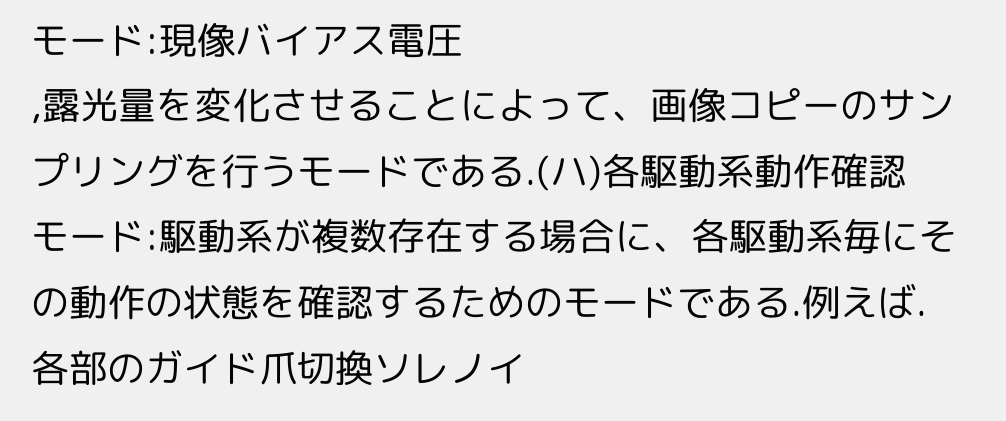モード:現像バイアス電圧
,露光量を変化させることによって、画像コピーのサン
プリングを行うモードである.(ハ)各駆動系動作確認
モード:駆動系が複数存在する場合に、各駆動系毎にそ
の動作の状態を確認するためのモードである.例えば.
各部のガイド爪切換ソレノイ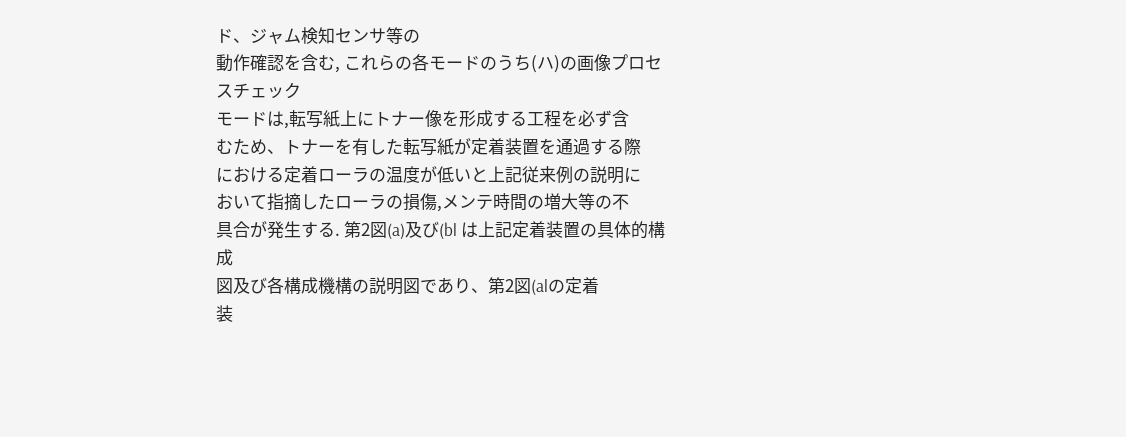ド、ジャム検知センサ等の
動作確認を含む, これらの各モードのうち(ハ)の画像プロセスチェック
モードは,転写紙上にトナー像を形成する工程を必ず含
むため、トナーを有した転写紙が定着装置を通過する際
における定着ローラの温度が低いと上記従来例の説明に
おいて指摘したローラの損傷,メンテ時間の増大等の不
具合が発生する. 第2図(a)及び(bl は上記定着装置の具体的構成
図及び各構成機構の説明図であり、第2図(alの定着
装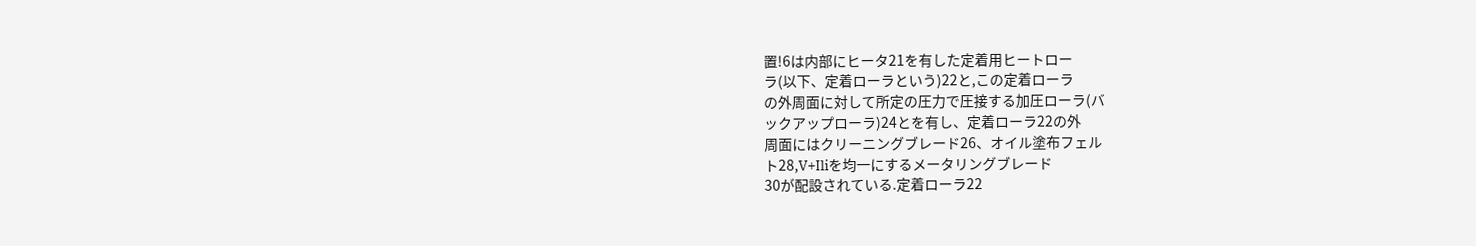置!6は内部にヒータ21を有した定着用ヒートロー
ラ(以下、定着ローラという)22と,この定着ローラ
の外周面に対して所定の圧力で圧接する加圧ローラ(バ
ックアップローラ)24とを有し、定着ローラ22の外
周面にはクリーニングブレード26、オイル塗布フェル
ト28,V+Iliを均一にするメータリングブレード
30が配設されている.定着ローラ22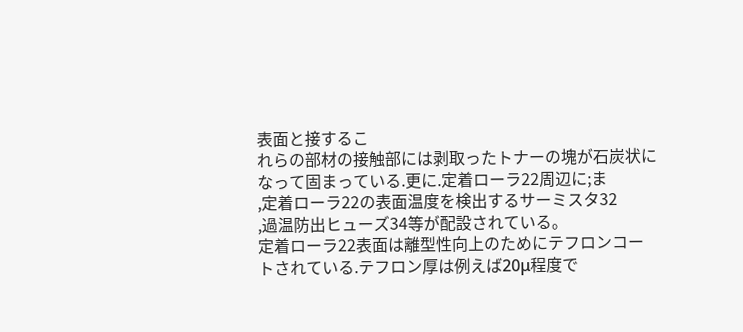表面と接するこ
れらの部材の接触部には剥取ったトナーの塊が石炭状に
なって固まっている.更に.定着ローラ22周辺に;ま
,定着ローラ22の表面温度を検出するサーミスタ32
,過温防出ヒューズ34等が配設されている。
定着ローラ22表面は離型性向上のためにテフロンコー
トされている.テフロン厚は例えば20μ程度で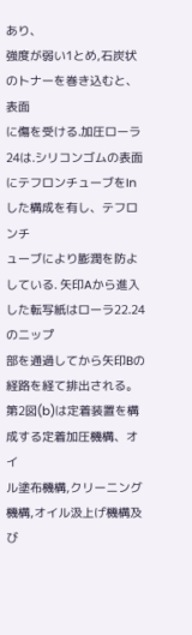あり、
強度が弱い1とめ,石炭状のトナーを巻き込むと、表面
に傷を受ける.加圧ローラ24は.シリコンゴムの表面
にテフロンチューブをInした構成を有し、テフロンチ
ューブにより膨潤を防よしている. 矢印Aから進入した転写紙はローラ22.24のニップ
部を通過してから矢印Bの経路を経て排出される。
第2図(b)は定着装置を構成する定着加圧機構、オイ
ル塗布機構,クリーニング機構,オイル汲上げ機構及び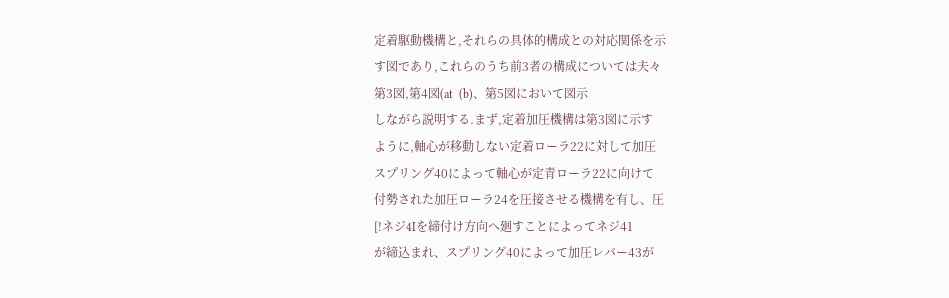定着駆動機構と,それらの具体的構成との対応関係を示
す図であり,これらのうち前3者の構成については夫々
第3図,第4図(at  (b)、第5図において図示
しながら説明する.まず,定着加圧機構は第3図に示す
ように,軸心が移動しない定着ローラ22に対して加圧
スプリング40によって軸心が定青ローラ22に向けて
付勢された加圧ローラ24を圧接させる機構を有し、圧
[!ネジ4Iを締付け方向へ廻すことによってネジ41
が締込まれ、スプリング40によって加圧レバー43が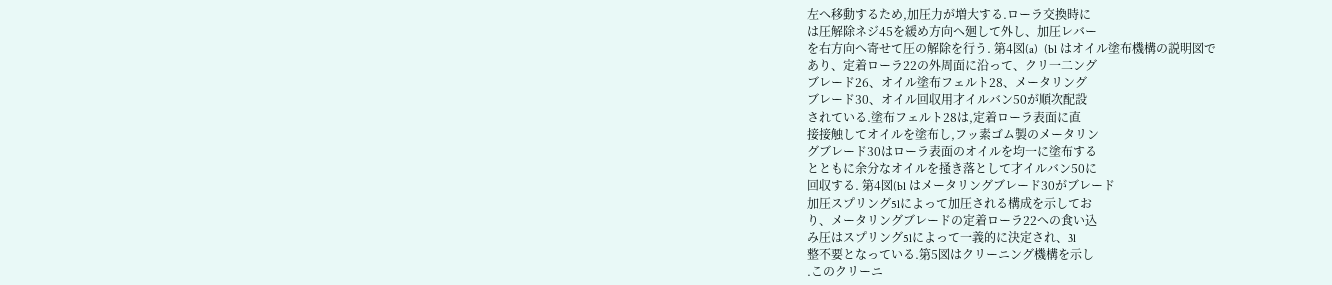左へ移動するため,加圧力が増大する.ローラ交換時に
は圧解除ネジ45を緩め方向へ廻して外し、加圧レバー
を右方向へ寄せて圧の解除を行う. 第4図(a)  (bl はオイル塗布機構の説明図で
あり、定着ローラ22の外周面に沿って、クリ一二ング
ブレード26、オイル塗布フェルト28、メータリング
ブレード30、オイル回収用才イルバン50が順次配設
されている.塗布フェルト28は,定着ローラ表面に直
接接触してオイルを塗布し,フッ素ゴム製のメータリン
グブレード30はローラ表面のオイルを均一に塗布する
とともに余分なオイルを掻き落として才イルバン50に
回収する. 第4図(bl はメータリングブレード30がブレード
加圧スプリング5lによって加圧される構成を示してお
り、メータリングブレードの定着ローラ22への食い込
み圧はスプリング5lによって一義的に決定され、3l
整不要となっている.第5図はクリーニング機構を示し
.このクリーニ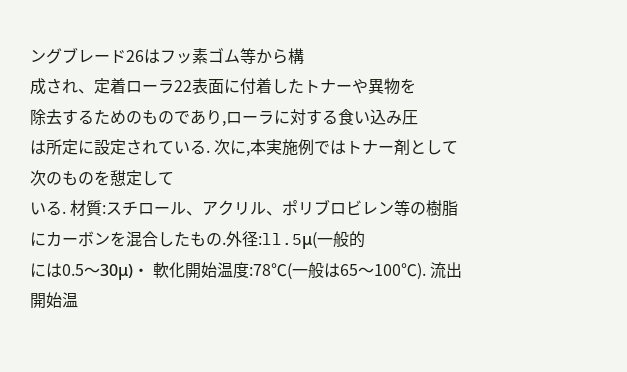ングブレード26はフッ素ゴム等から構
成され、定着ローラ22表面に付着したトナーや異物を
除去するためのものであり,ローラに対する食い込み圧
は所定に設定されている. 次に,本実施例ではトナー剤として次のものを憇定して
いる. 材質:スチロール、アクリル、ポリブロビレン等の樹脂
にカーボンを混合したもの.外径:ll.5μ(一般的
には0.5〜30μ)・ 軟化開始温度:78℃(一般は65〜100℃). 流出開始温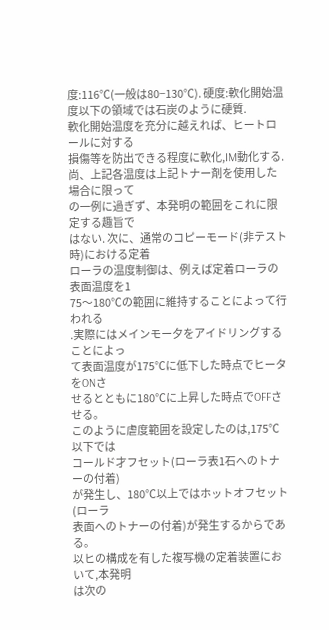度:116℃(一般は80−130℃). 硬度:軟化開始温度以下の領域では石炭のように硬質.
軟化開始温度を充分に越えれば、ヒートロールに対する
損傷等を防出できる程度に軟化,IM動化する. 尚、上記各温度は上記トナー剤を使用した場合に限って
の一例に過ぎず、本発明の範囲をこれに限定する趣旨で
はない. 次に、通常のコピーモード(非テスト時)における定着
ローラの温度制御は、例えば定着ローラの表面温度を1
75〜180℃の範囲に維持することによって行われる
.実際にはメインモー夕をアイドリングすることによっ
て表面温度が175℃に低下した時点でヒータをONさ
せるとともに180℃に上昇した時点でOFFさせる。
このように虐度範囲を設定したのは,175℃以下では
コールド才フセット(ローラ表1石へのトナーの付着)
が発生し、180℃以上ではホットオフセット(ローラ
表面へのトナーの付着)が発生するからである。
以ヒの構成を有した複写機の定着装置において,本発明
は次の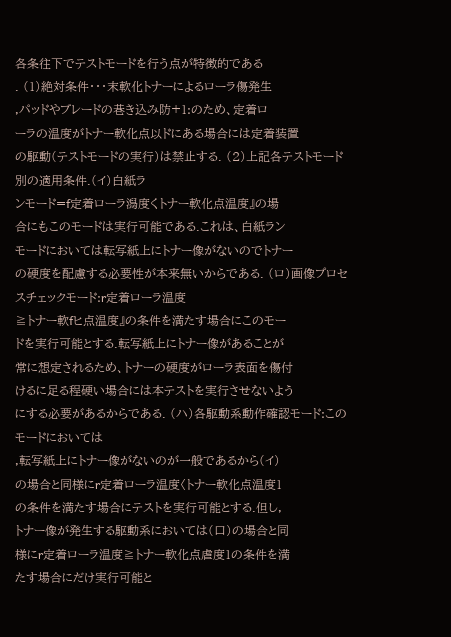各条往下でテストモードを行う点が特徴的である
. (1)絶対条件・・・末軟化トナーによるローラ傷発生
,パッドやブレードの巷き込み防+1:のため、定着ロ
ーラの温度がトナー軟化点以ドにある場合には定着装置
の駆動(テストモードの実行)は禁止する. (2)上記各テストモード別の適用条件.(イ)白紙ラ
ンモード=f定着ローラ潟度くトナー軟化点温度』の場
合にもこのモードは実行可能である.これは、白紙ラン
モードにおいては転写紙上にトナー像がないのでトナー
の硬度を配慮する必要性が本来無いからである. (ロ)画像プロセスチェックモード:r定着ローラ温度
≧トナー軟fヒ点温度』の条件を満たす場合にこのモー
ドを実行可能とする.転写紙上にトナー像があることが
常に想定されるため、トナーの硬度がローラ表面を傷付
けるに足る程硬い場合には本テストを実行させないよう
にする必要があるからである. (ハ)各駆動系動作確認モード:このモードにおいては
,転写紙上にトナー像がないのが一般であるから(イ)
の場合と同様にr定着ローラ温度〈トナー軟化点温度1
の条件を満たす場合にテストを実行可能とする.但し,
トナー像が発生する駆動系においては(口)の場合と同
様にr定着ローラ温度≧トナー軟化点虐度1の条件を満
たす場合にだけ実行可能と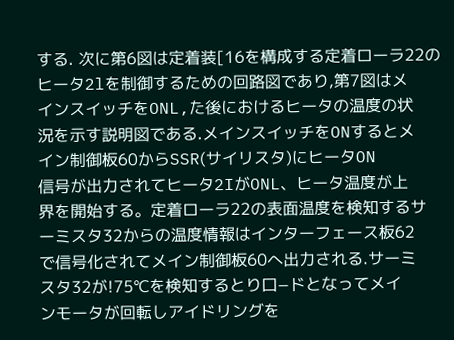する. 次に第6図は定着装[16を構成する定着ローラ22の
ヒータ2lを制御するための回路図であり,第7図はメ
インスイッチをONL,た後におけるヒータの温度の状
況を示す説明図である.メインスイッチをONするとメ
イン制御板60からSSR(サイリスタ)にヒータON
信号が出力されてヒータ2IがONL、ヒータ温度が上
界を開始する。定着ローラ22の表面温度を検知するサ
ーミスタ32からの温度情報はインターフェース板62
で信号化されてメイン制御板60へ出力される.サーミ
スタ32が!75℃を検知するとり口−ドとなってメイ
ンモータが回転しアイドリングを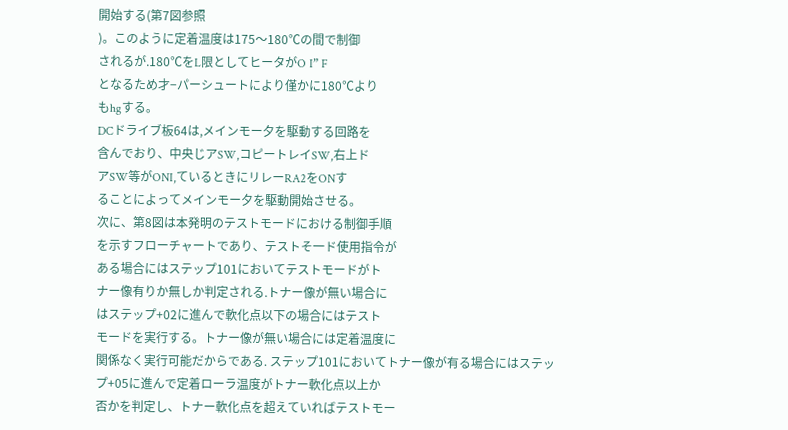開始する(第7図参照
)。このように定着温度は175〜180℃の間で制御
されるが.180℃をL限としてヒータがO I” F
となるため才−パーシュートにより僅かに180℃より
もhgする。
DCドライブ板64は,メインモー夕を駆動する回路を
含んでおり、中央じアSW,コピートレイSW,右上ド
アSW等がONI,ているときにリレーRA2をONす
ることによってメインモー夕を駆動開始させる。
次に、第8図は本発明のテストモードにおける制御手順
を示すフローチャートであり、テストそ一ド使用指令が
ある場合にはステップ101においてテストモードがト
ナー像有りか無しか判定される.トナー像が無い場合に
はステップ+02に進んで軟化点以下の場合にはテスト
モードを実行する。トナー像が無い場合には定着温度に
関係なく実行可能だからである. ステップ101においてトナー像が有る場合にはステッ
プ+05に進んで定着ローラ温度がトナー軟化点以上か
否かを判定し、トナー軟化点を超えていればテストモー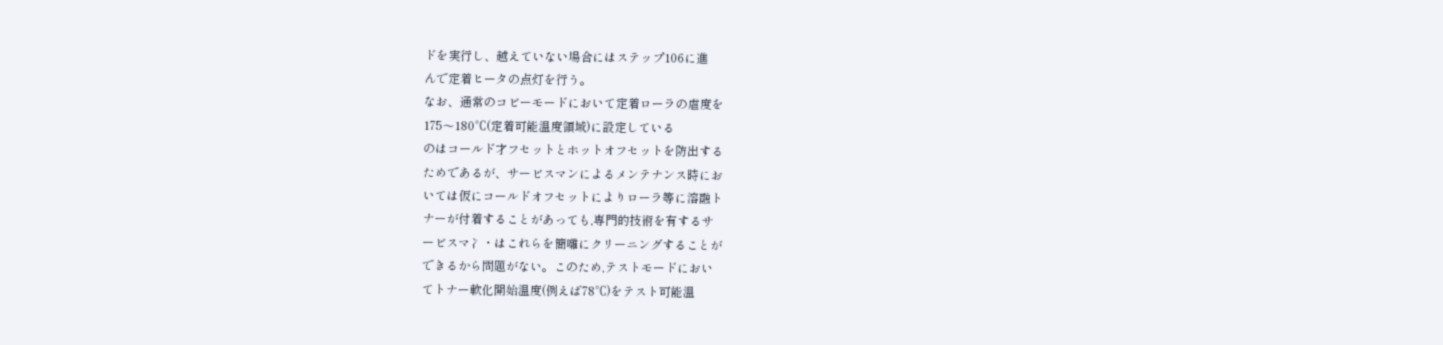ドを実行し、越えていない場合にはステップ106に進
んで定着ヒータの点灯を行う。
なお、通常のコビーモードにおいて定着ローラの虐度を
175〜180℃(定着可能温度領域)に設定している
のはコールド才フセットとホットオフセットを防出する
ためであるが、サービスマンによるメンテナンス時にお
いては仮にコールドオフセットによりローラ等に溶融ト
ナーが付着することがあっても,専門的技術を有するサ
ービスマ冫・はこれらを簡囃にクリーニングすることが
できるから問題がない。このため,テストモードにおい
てトナー軟化開始温度(例えば78℃)をテスト可能温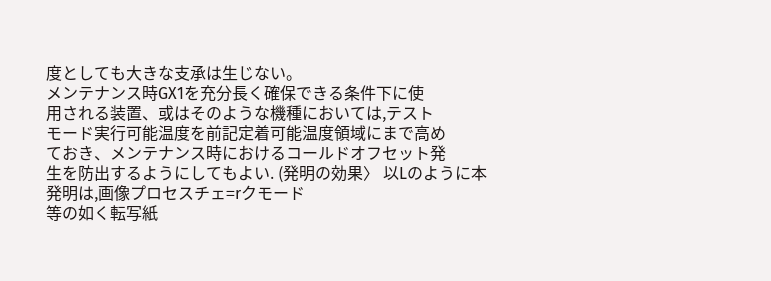度としても大きな支承は生じない。
メンテナンス時GX1を充分長く確保できる条件下に使
用される装置、或はそのような機種においては,テスト
モード実行可能温度を前記定着可能温度領域にまで高め
ておき、メンテナンス時におけるコールドオフセット発
生を防出するようにしてもよい. (発明の効果〉 以Lのように本発明は,画像プロセスチェ=rクモード
等の如く転写紙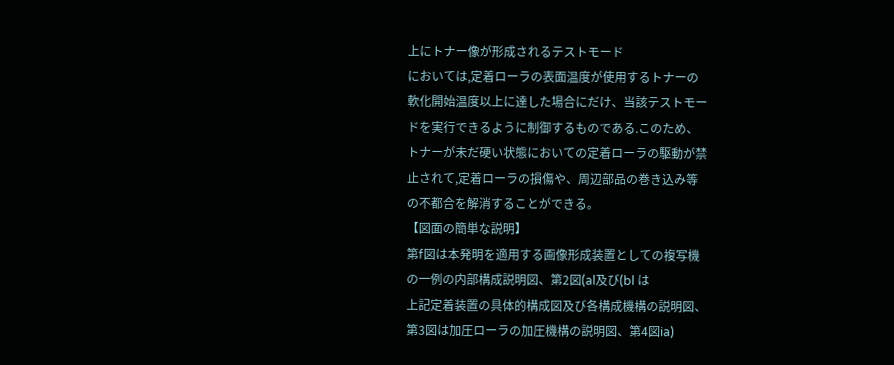上にトナー像が形成されるテストモード
においては,定着ローラの表面温度が使用するトナーの
軟化開始温度以上に達した場合にだけ、当該テストモー
ドを実行できるように制御するものである.このため、
トナーが未だ硬い状態においての定着ローラの駆動が禁
止されて,定着ローラの損傷や、周辺部品の巻き込み等
の不都合を解消することができる。
【図面の簡単な説明】
第f図は本発明を適用する画像形成装置としての複写機
の一例の内部構成説明図、第2図(al及び(bl は
上記定着装置の具体的構成図及び各構成機構の説明図、
第3図は加圧ローラの加圧機構の説明図、第4図ia)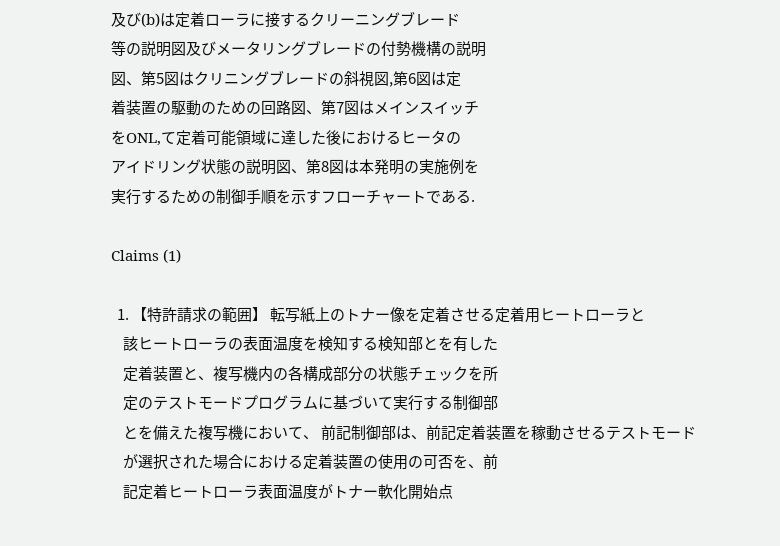及び(b)は定着ローラに接するクリーニングブレード
等の説明図及びメータリングブレードの付勢機構の説明
図、第5図はクリニングブレードの斜視図,第6図は定
着装置の駆動のための回路図、第7図はメインスイッチ
をONL,て定着可能領域に達した後におけるヒータの
アイドリング状態の説明図、第8図は本発明の実施例を
実行するための制御手順を示すフローチャートである.

Claims (1)

  1. 【特許請求の範囲】 転写紙上のトナー像を定着させる定着用ヒートローラと
    該ヒートローラの表面温度を検知する検知部とを有した
    定着装置と、複写機内の各構成部分の状態チェックを所
    定のテストモードプログラムに基づいて実行する制御部
    とを備えた複写機において、 前記制御部は、前記定着装置を稼動させるテストモード
    が選択された場合における定着装置の使用の可否を、前
    記定着ヒートローラ表面温度がトナー軟化開始点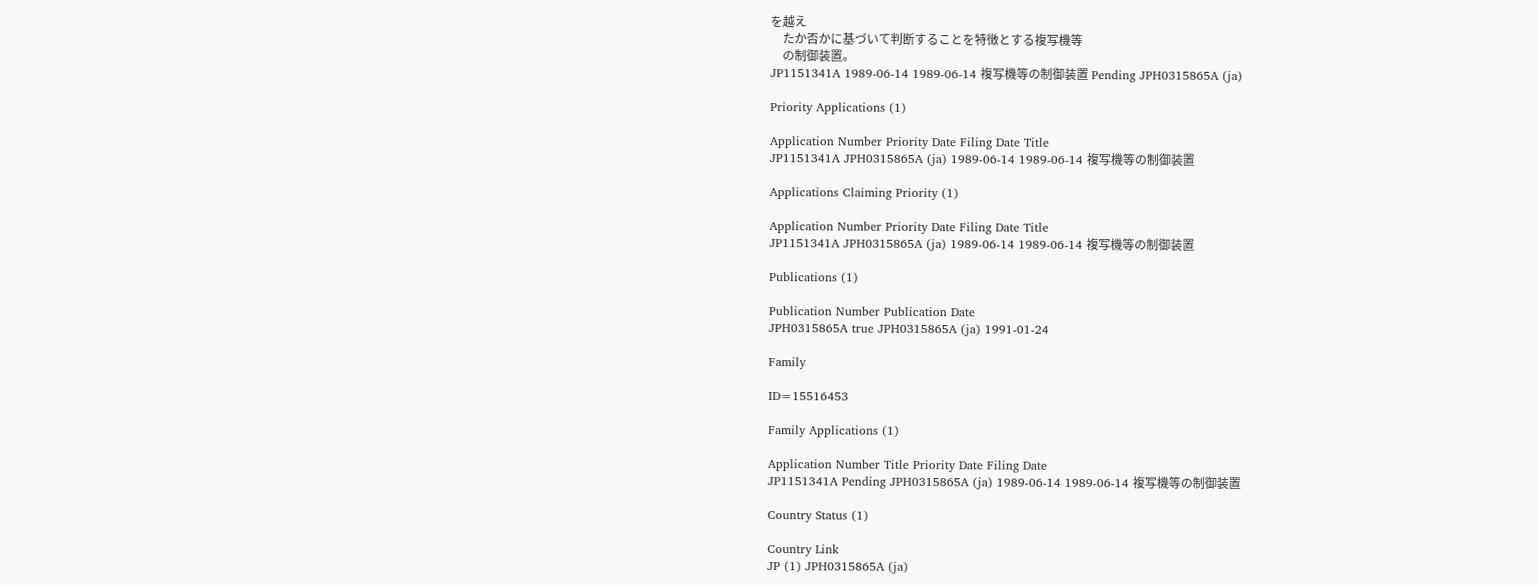を越え
    たか否かに基づいて判断することを特徴とする複写機等
    の制御装置。
JP1151341A 1989-06-14 1989-06-14 複写機等の制御装置 Pending JPH0315865A (ja)

Priority Applications (1)

Application Number Priority Date Filing Date Title
JP1151341A JPH0315865A (ja) 1989-06-14 1989-06-14 複写機等の制御装置

Applications Claiming Priority (1)

Application Number Priority Date Filing Date Title
JP1151341A JPH0315865A (ja) 1989-06-14 1989-06-14 複写機等の制御装置

Publications (1)

Publication Number Publication Date
JPH0315865A true JPH0315865A (ja) 1991-01-24

Family

ID=15516453

Family Applications (1)

Application Number Title Priority Date Filing Date
JP1151341A Pending JPH0315865A (ja) 1989-06-14 1989-06-14 複写機等の制御装置

Country Status (1)

Country Link
JP (1) JPH0315865A (ja)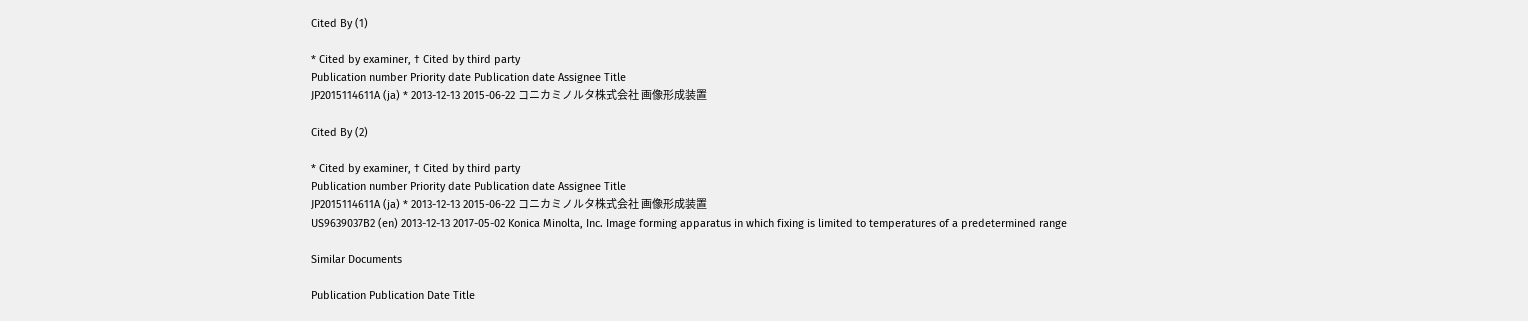Cited By (1)

* Cited by examiner, † Cited by third party
Publication number Priority date Publication date Assignee Title
JP2015114611A (ja) * 2013-12-13 2015-06-22 コニカミノルタ株式会社 画像形成装置

Cited By (2)

* Cited by examiner, † Cited by third party
Publication number Priority date Publication date Assignee Title
JP2015114611A (ja) * 2013-12-13 2015-06-22 コニカミノルタ株式会社 画像形成装置
US9639037B2 (en) 2013-12-13 2017-05-02 Konica Minolta, Inc. Image forming apparatus in which fixing is limited to temperatures of a predetermined range

Similar Documents

Publication Publication Date Title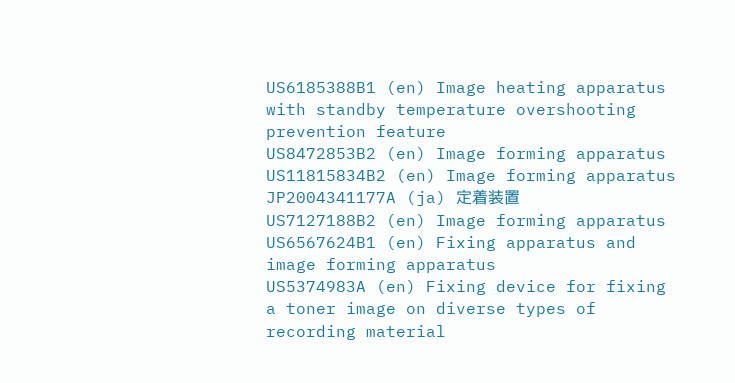US6185388B1 (en) Image heating apparatus with standby temperature overshooting prevention feature
US8472853B2 (en) Image forming apparatus
US11815834B2 (en) Image forming apparatus
JP2004341177A (ja) 定着装置
US7127188B2 (en) Image forming apparatus
US6567624B1 (en) Fixing apparatus and image forming apparatus
US5374983A (en) Fixing device for fixing a toner image on diverse types of recording material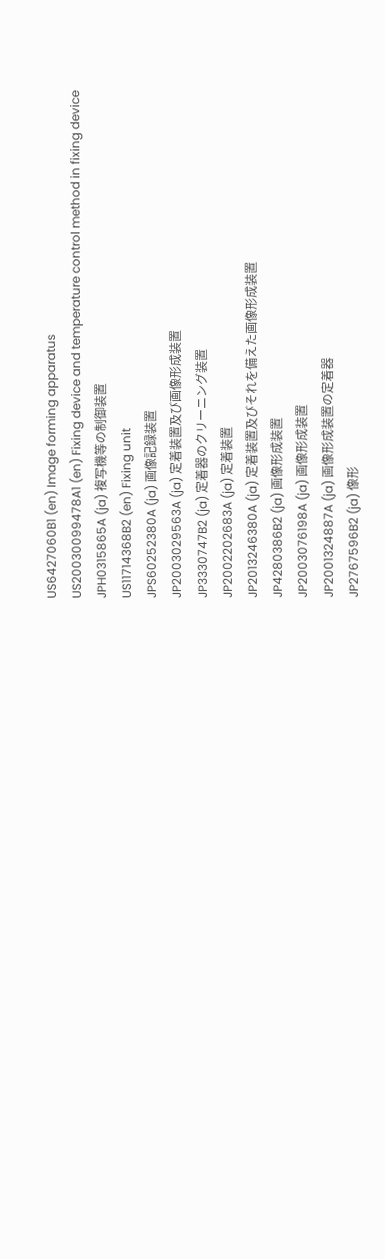US6427060B1 (en) Image forming apparatus
US20030099478A1 (en) Fixing device and temperature control method in fixing device
JPH0315865A (ja) 複写機等の制御装置
US11714368B2 (en) Fixing unit
JPS60252380A (ja) 画像記録装置
JP2003029563A (ja) 定着装置及び画像形成装置
JP3330747B2 (ja) 定着器のクリーニング装置
JP2002202683A (ja) 定着装置
JP2013246380A (ja) 定着装置及びそれを備えた画像形成装置
JP4280386B2 (ja) 画像形成装置
JP2003076198A (ja) 画像形成装置
JP2001324887A (ja) 画像形成装置の定着器
JP2767596B2 (ja) 像形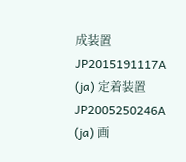成装置
JP2015191117A (ja) 定着装置
JP2005250246A (ja) 画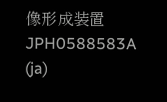像形成装置
JPH0588583A (ja)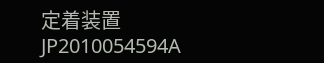定着装置
JP2010054594A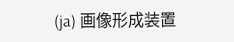(ja) 画像形成装置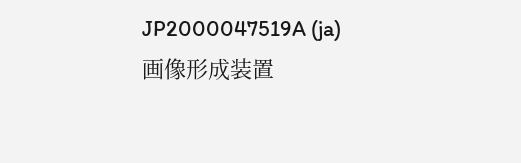JP2000047519A (ja) 画像形成装置